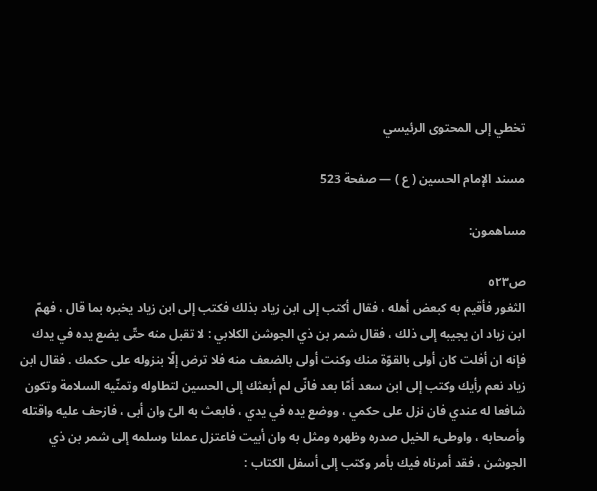تخطي إلى المحتوى الرئيسي

مسند الإمام الحسين ( ع ) — صفحة 523

مساهمون:

ص٥٢٣
الثغور فأقيم به كبعض أهله ، فقال أكتب إلى ابن زياد بذلك فكتب إلى ابن زياد يخبره بما قال ، فهمّ ابن زياد ان يجيبه إلى ذلك ، فقال شمر بن ذي الجوشن الكلابي : لا تقبل منه حتّى يضع يده في يدك فإنه ان أفلت كان أولى بالقوّة منك وكنت أولى بالضعف منه فلا ترض إلّا بنزوله على حكمك . فقال ابن زياد نعم رأيك وكتب إلى ابن سعد أمّا بعد فانّى لم أبعثك إلى الحسين لتطاوله وتمنّيه السلامة وتكون شافعا له عندي فان نزل على حكمي ، ووضع يده في يدي ، فابعث به الىّ وان أبى ، فازحف عليه واقتله وأصحابه ، واوطىء الخيل صدره وظهره ومثل به وان أبيت فاعتزل عملنا وسلمه إلى شمر بن ذي الجوشن ، فقد أمرناه فيك بأمر وكتب إلى أسفل الكتاب :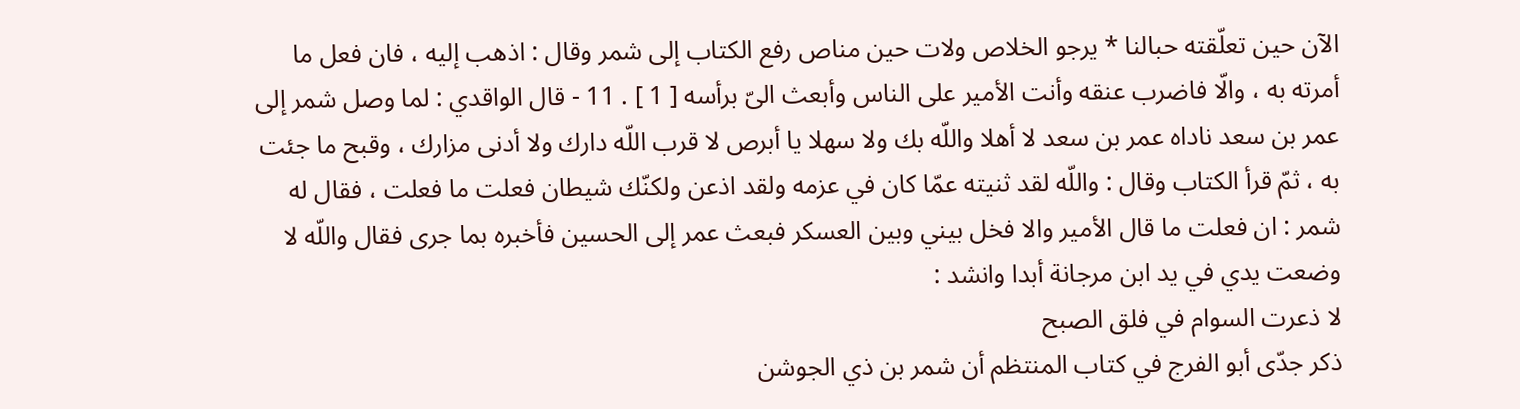الآن حين تعلّقته حبالنا * يرجو الخلاص ولات حين مناص رفع الكتاب إلى شمر وقال : اذهب إليه ، فان فعل ما أمرته به ، والّا فاضرب عنقه وأنت الأمير على الناس وأبعث الىّ برأسه [ 1 ] . 11 - قال الواقدي : لما وصل شمر إلى عمر بن سعد ناداه عمر بن سعد لا أهلا واللّه بك ولا سهلا يا أبرص لا قرب اللّه دارك ولا أدنى مزارك ، وقبح ما جئت به ، ثمّ قرأ الكتاب وقال : واللّه لقد ثنيته عمّا كان في عزمه ولقد اذعن ولكنّك شيطان فعلت ما فعلت ، فقال له شمر : ان فعلت ما قال الأمير والا فخل بيني وبين العسكر فبعث عمر إلى الحسين فأخبره بما جرى فقال واللّه لا وضعت يدي في يد ابن مرجانة أبدا وانشد :
لا ذعرت السوام في فلق الصبح
ذكر جدّى أبو الفرج في كتاب المنتظم أن شمر بن ذي الجوشن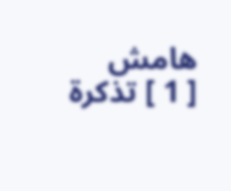هامش
[ 1 ] تذكرة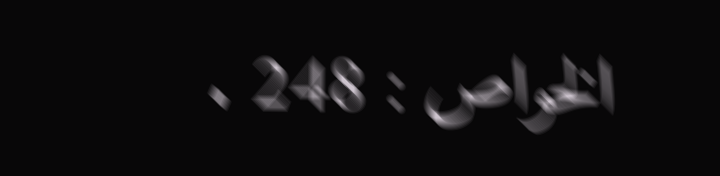الخواص : 248 .